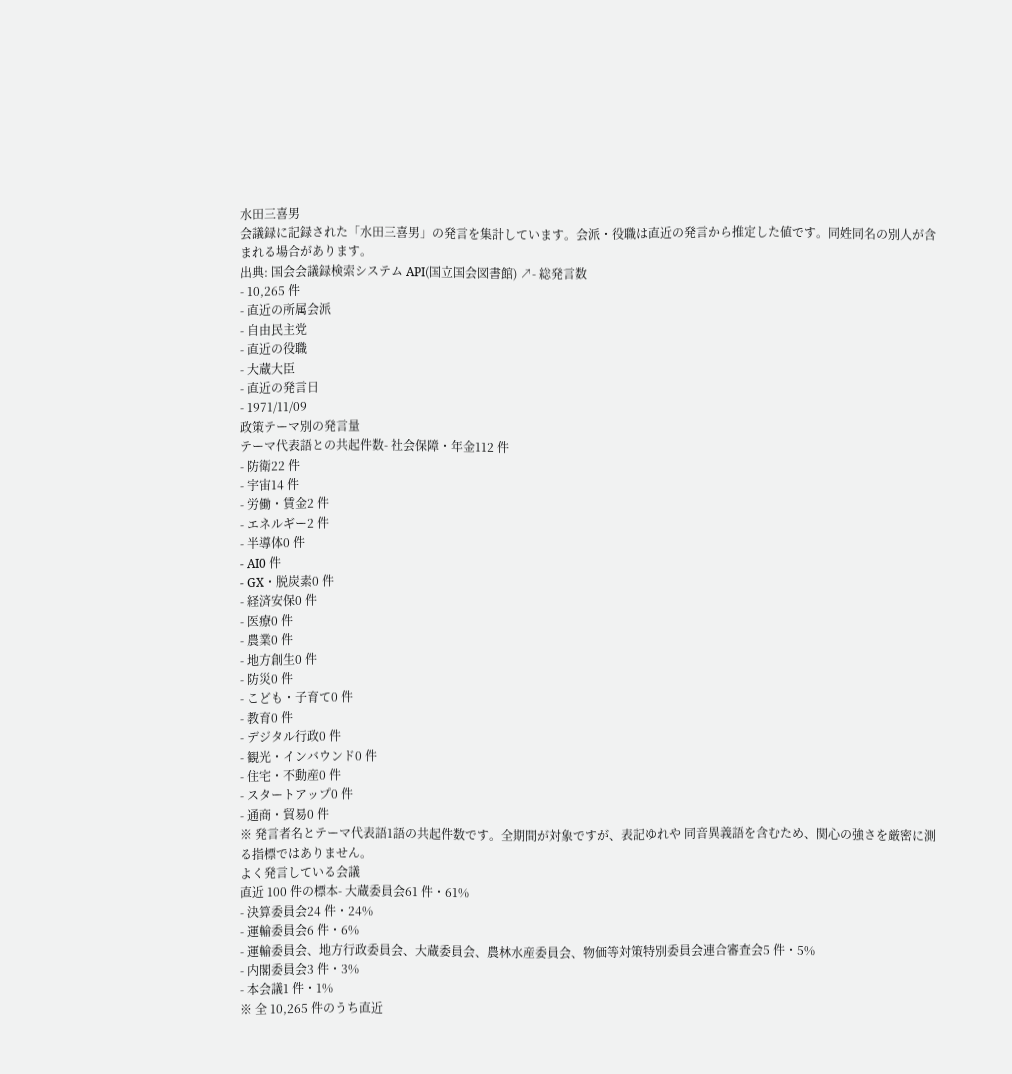水田三喜男
会議録に記録された「水田三喜男」の発言を集計しています。会派・役職は直近の発言から推定した値です。同姓同名の別人が含まれる場合があります。
出典: 国会会議録検索システム API(国立国会図書館) ↗- 総発言数
- 10,265 件
- 直近の所属会派
- 自由民主党
- 直近の役職
- 大蔵大臣
- 直近の発言日
- 1971/11/09
政策テーマ別の発言量
テーマ代表語との共起件数- 社会保障・年金112 件
- 防衛22 件
- 宇宙14 件
- 労働・賃金2 件
- エネルギー2 件
- 半導体0 件
- AI0 件
- GX・脱炭素0 件
- 経済安保0 件
- 医療0 件
- 農業0 件
- 地方創生0 件
- 防災0 件
- こども・子育て0 件
- 教育0 件
- デジタル行政0 件
- 観光・インバウンド0 件
- 住宅・不動産0 件
- スタートアップ0 件
- 通商・貿易0 件
※ 発言者名とテーマ代表語1語の共起件数です。全期間が対象ですが、表記ゆれや 同音異義語を含むため、関心の強さを厳密に測る指標ではありません。
よく発言している会議
直近 100 件の標本- 大蔵委員会61 件・61%
- 決算委員会24 件・24%
- 運輸委員会6 件・6%
- 運輸委員会、地方行政委員会、大蔵委員会、農林水産委員会、物価等対策特別委員会連合審査会5 件・5%
- 内閣委員会3 件・3%
- 本会議1 件・1%
※ 全 10,265 件のうち直近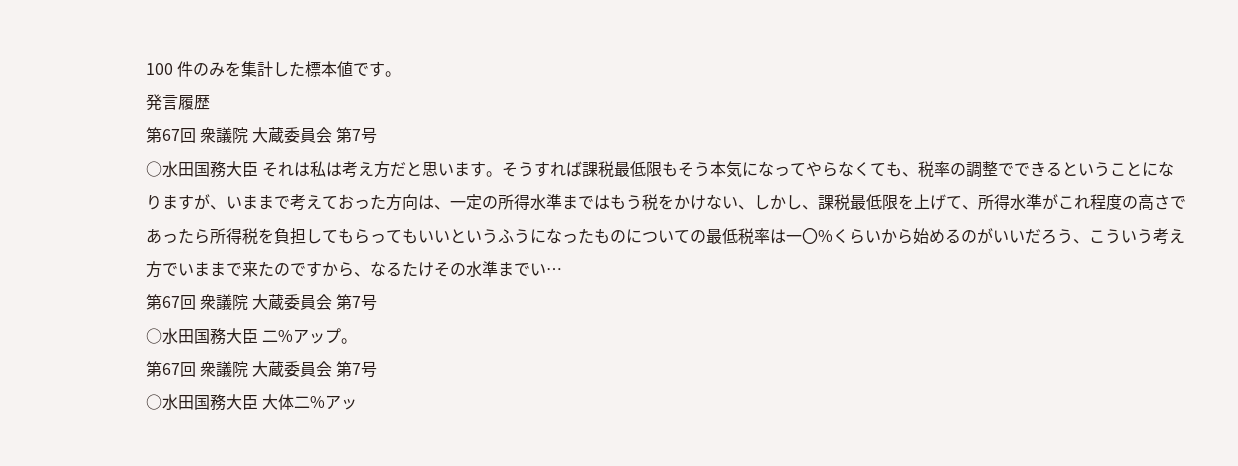100 件のみを集計した標本値です。
発言履歴
第67回 衆議院 大蔵委員会 第7号
○水田国務大臣 それは私は考え方だと思います。そうすれば課税最低限もそう本気になってやらなくても、税率の調整でできるということになりますが、いままで考えておった方向は、一定の所得水準まではもう税をかけない、しかし、課税最低限を上げて、所得水準がこれ程度の高さであったら所得税を負担してもらってもいいというふうになったものについての最低税率は一〇%くらいから始めるのがいいだろう、こういう考え方でいままで来たのですから、なるたけその水準までい…
第67回 衆議院 大蔵委員会 第7号
○水田国務大臣 二%アップ。
第67回 衆議院 大蔵委員会 第7号
○水田国務大臣 大体二%アッ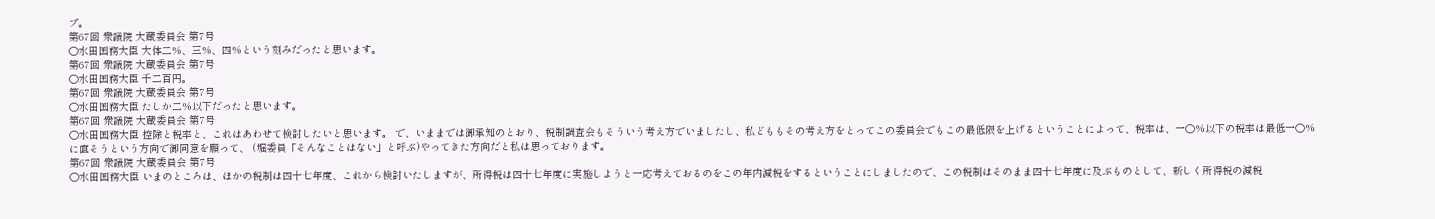プ。
第67回 衆議院 大蔵委員会 第7号
○水田国務大臣 大体二%、三%、四%という刻みだったと思います。
第67回 衆議院 大蔵委員会 第7号
○水田国務大臣 千二百円。
第67回 衆議院 大蔵委員会 第7号
○水田国務大臣 たしか二%以下だったと思います。
第67回 衆議院 大蔵委員会 第7号
○水田国務大臣 控除と税率と、これはあわせて検討したいと思います。 で、いままでは御承知のとおり、税制調査会もそういう考え方でいましたし、私どももその考え方をとってこの委員会でもこの最低限を上げるということによって、税率は、一〇%以下の税率は最低一〇%に直そうという方向で御同意を願って、 (堀委員「そんなことはない」と呼ぶ)やってきた方向だと私は思っております。
第67回 衆議院 大蔵委員会 第7号
○水田国務大臣 いまのところは、ほかの税制は四十七年度、これから検討いたしますが、所得税は四十七年度に実施しようと一応考えておるのをこの年内減税をするということにしましたので、この税制はそのまま四十七年度に及ぶものとして、新しく所得税の減税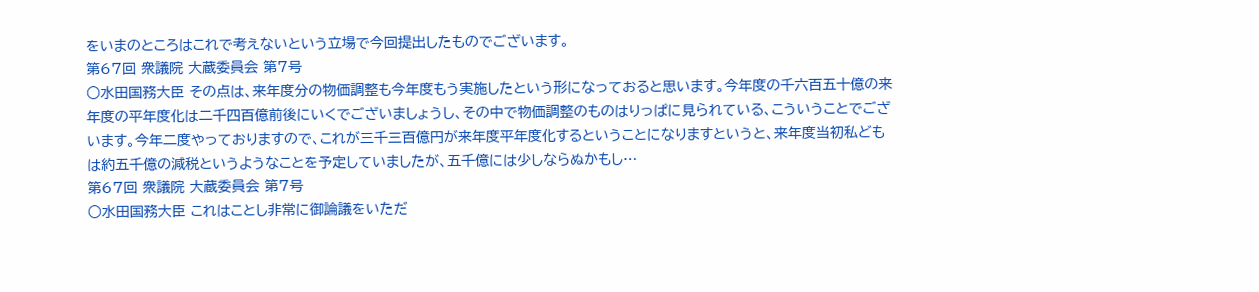をいまのところはこれで考えないという立場で今回提出したものでございます。
第67回 衆議院 大蔵委員会 第7号
○水田国務大臣 その点は、来年度分の物価調整も今年度もう実施したという形になっておると思います。今年度の千六百五十億の来年度の平年度化は二千四百億前後にいくでございましょうし、その中で物価調整のものはりっぱに見られている、こういうことでございます。今年二度やっておりますので、これが三千三百億円が来年度平年度化するということになりますというと、来年度当初私どもは約五千億の減税というようなことを予定していましたが、五千億には少しならぬかもし…
第67回 衆議院 大蔵委員会 第7号
○水田国務大臣 これはことし非常に御論議をいただ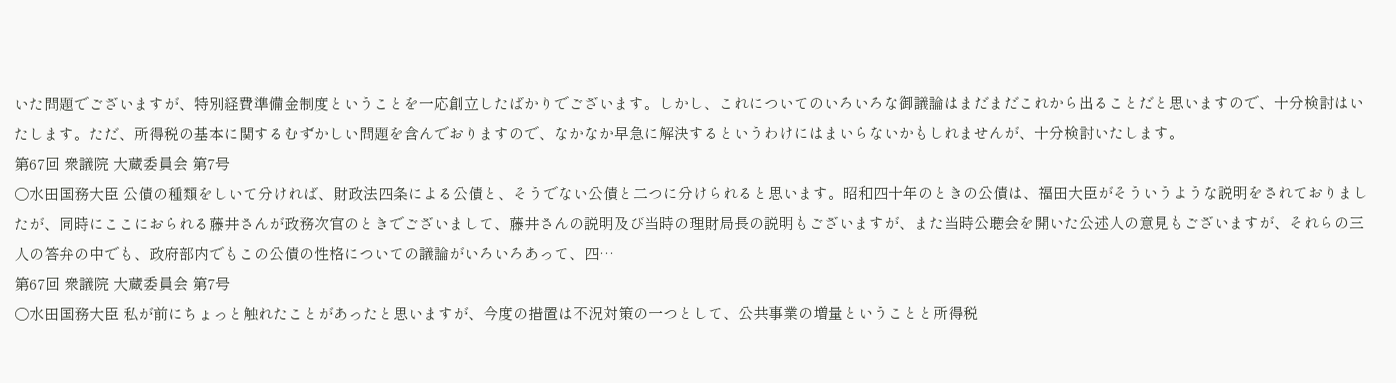いた問題でございますが、特別経費準備金制度ということを一応創立したばかりでございます。しかし、これについてのいろいろな御議論はまだまだこれから出ることだと思いますので、十分検討はいたします。ただ、所得税の基本に関するむずかしい問題を含んでおりますので、なかなか早急に解決するというわけにはまいらないかもしれませんが、十分検討いたします。
第67回 衆議院 大蔵委員会 第7号
○水田国務大臣 公債の種類をしいて分ければ、財政法四条による公債と、そうでない公債と二つに分けられると思います。昭和四十年のときの公債は、福田大臣がそういうような説明をされておりましたが、同時にここにおられる藤井さんが政務次官のときでございまして、藤井さんの説明及び当時の理財局長の説明もございますが、また当時公聴会を開いた公述人の意見もございますが、それらの三人の答弁の中でも、政府部内でもこの公債の性格についての議論がいろいろあって、四…
第67回 衆議院 大蔵委員会 第7号
○水田国務大臣 私が前にちょっと触れたことがあったと思いますが、今度の措置は不況対策の一つとして、公共事業の増量ということと所得税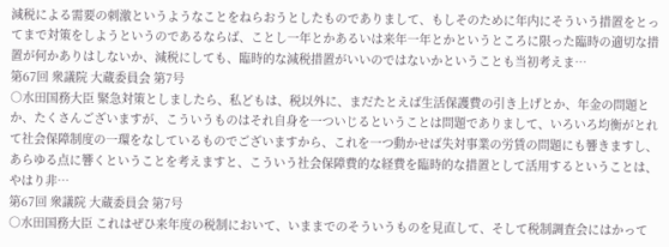減税による需要の刺激というようなことをねらおうとしたものでありまして、もしそのために年内にそういう措置をとってまで対策をしようというのであるならば、ことし一年とかあるいは来年一年とかというところに限った臨時の適切な措置が何かありはしないか、減税にしても、臨時的な減税措置がいいのではないかということも当初考えま…
第67回 衆議院 大蔵委員会 第7号
○水田国務大臣 緊急対策としましたら、私どもは、税以外に、まだたとえば生活保護費の引き上げとか、年金の問題とか、たくさんございますが、こういうものはそれ自身を一ついじるということは問題でありまして、いろいろ均衡がとれて社会保障制度の一環をなしているものでございますから、これを一つ動かせば失対事業の労賃の問題にも響きますし、あらゆる点に響くということを考えますと、こういう社会保障費的な経費を臨時的な措置として活用するということは、やはり非…
第67回 衆議院 大蔵委員会 第7号
○水田国務大臣 これはぜひ来年度の税制において、いままでのそういうものを見直して、そして税制調査会にはかって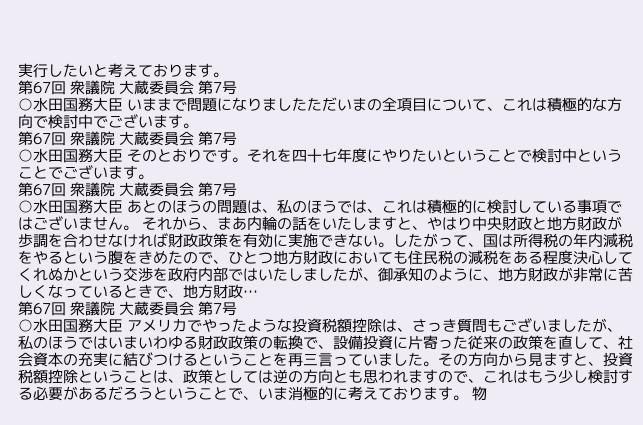実行したいと考えております。
第67回 衆議院 大蔵委員会 第7号
○水田国務大臣 いままで問題になりましたただいまの全項目について、これは積極的な方向で検討中でございます。
第67回 衆議院 大蔵委員会 第7号
○水田国務大臣 そのとおりです。それを四十七年度にやりたいということで検討中ということでございます。
第67回 衆議院 大蔵委員会 第7号
○水田国務大臣 あとのほうの問題は、私のほうでは、これは積極的に検討している事項ではございません。 それから、まあ内輪の話をいたしますと、やはり中央財政と地方財政が歩調を合わせなければ財政政策を有効に実施できない。したがって、国は所得税の年内減税をやるという腹をきめたので、ひとつ地方財政においても住民税の減税をある程度決心してくれぬかという交渉を政府内部ではいたしましたが、御承知のように、地方財政が非常に苦しくなっているときで、地方財政…
第67回 衆議院 大蔵委員会 第7号
○水田国務大臣 アメリカでやったような投資税額控除は、さっき質問もございましたが、私のほうではいまいわゆる財政政策の転換で、設備投資に片寄った従来の政策を直して、社会資本の充実に結びつけるということを再三言っていました。その方向から見ますと、投資税額控除ということは、政策としては逆の方向とも思われますので、これはもう少し検討する必要があるだろうということで、いま消極的に考えております。 物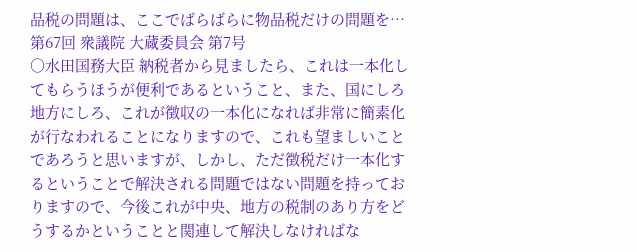品税の問題は、ここでばらばらに物品税だけの問題を…
第67回 衆議院 大蔵委員会 第7号
○水田国務大臣 納税者から見ましたら、これは一本化してもらうほうが便利であるということ、また、国にしろ地方にしろ、これが徴収の一本化になれば非常に簡素化が行なわれることになりますので、これも望ましいことであろうと思いますが、しかし、ただ徴税だけ一本化するということで解決される問題ではない問題を持っておりますので、今後これが中央、地方の税制のあり方をどうするかということと関連して解決しなければな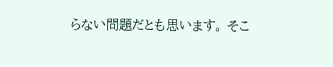らない問題だとも思います。 そこ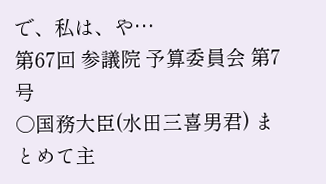で、私は、や…
第67回 参議院 予算委員会 第7号
○国務大臣(水田三喜男君) まとめて主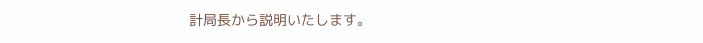計局長から説明いたします。